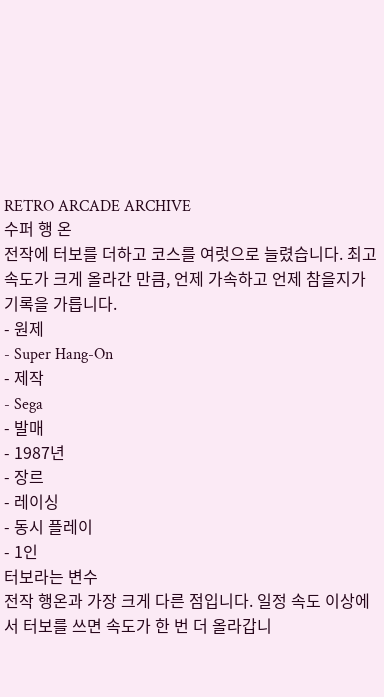RETRO ARCADE ARCHIVE
수퍼 행 온
전작에 터보를 더하고 코스를 여럿으로 늘렸습니다. 최고 속도가 크게 올라간 만큼, 언제 가속하고 언제 참을지가 기록을 가릅니다.
- 원제
- Super Hang-On
- 제작
- Sega
- 발매
- 1987년
- 장르
- 레이싱
- 동시 플레이
- 1인
터보라는 변수
전작 행온과 가장 크게 다른 점입니다. 일정 속도 이상에서 터보를 쓰면 속도가 한 번 더 올라갑니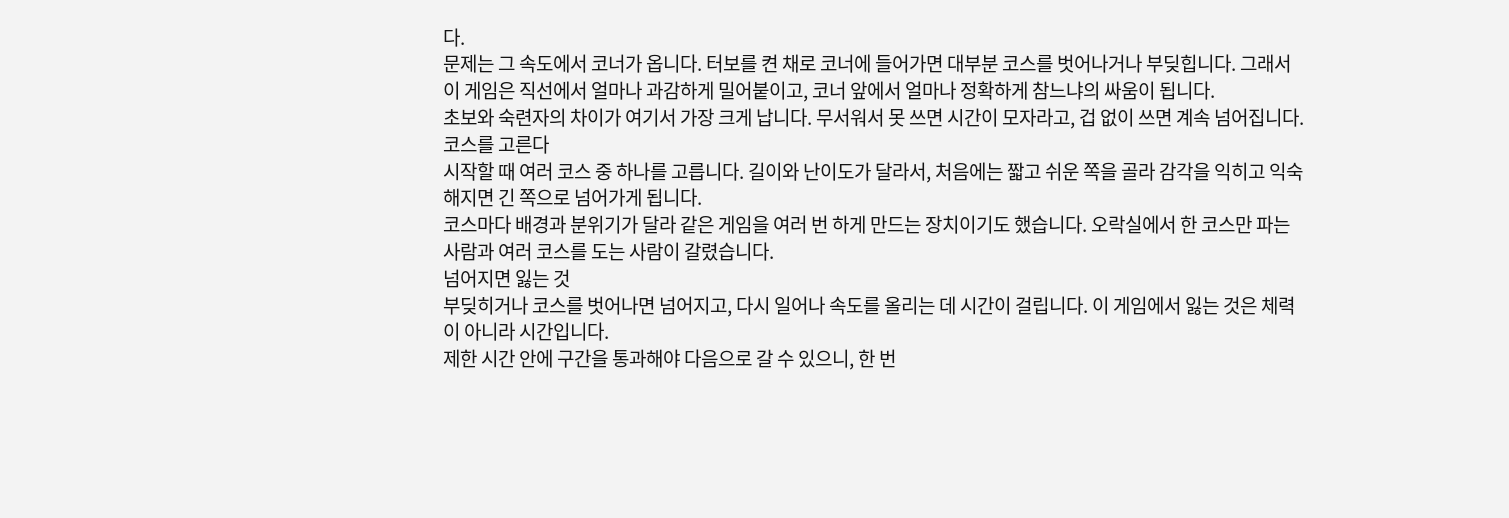다.
문제는 그 속도에서 코너가 옵니다. 터보를 켠 채로 코너에 들어가면 대부분 코스를 벗어나거나 부딪힙니다. 그래서 이 게임은 직선에서 얼마나 과감하게 밀어붙이고, 코너 앞에서 얼마나 정확하게 참느냐의 싸움이 됩니다.
초보와 숙련자의 차이가 여기서 가장 크게 납니다. 무서워서 못 쓰면 시간이 모자라고, 겁 없이 쓰면 계속 넘어집니다.
코스를 고른다
시작할 때 여러 코스 중 하나를 고릅니다. 길이와 난이도가 달라서, 처음에는 짧고 쉬운 쪽을 골라 감각을 익히고 익숙해지면 긴 쪽으로 넘어가게 됩니다.
코스마다 배경과 분위기가 달라 같은 게임을 여러 번 하게 만드는 장치이기도 했습니다. 오락실에서 한 코스만 파는 사람과 여러 코스를 도는 사람이 갈렸습니다.
넘어지면 잃는 것
부딪히거나 코스를 벗어나면 넘어지고, 다시 일어나 속도를 올리는 데 시간이 걸립니다. 이 게임에서 잃는 것은 체력이 아니라 시간입니다.
제한 시간 안에 구간을 통과해야 다음으로 갈 수 있으니, 한 번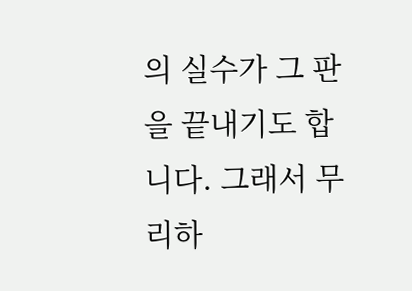의 실수가 그 판을 끝내기도 합니다. 그래서 무리하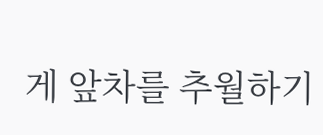게 앞차를 추월하기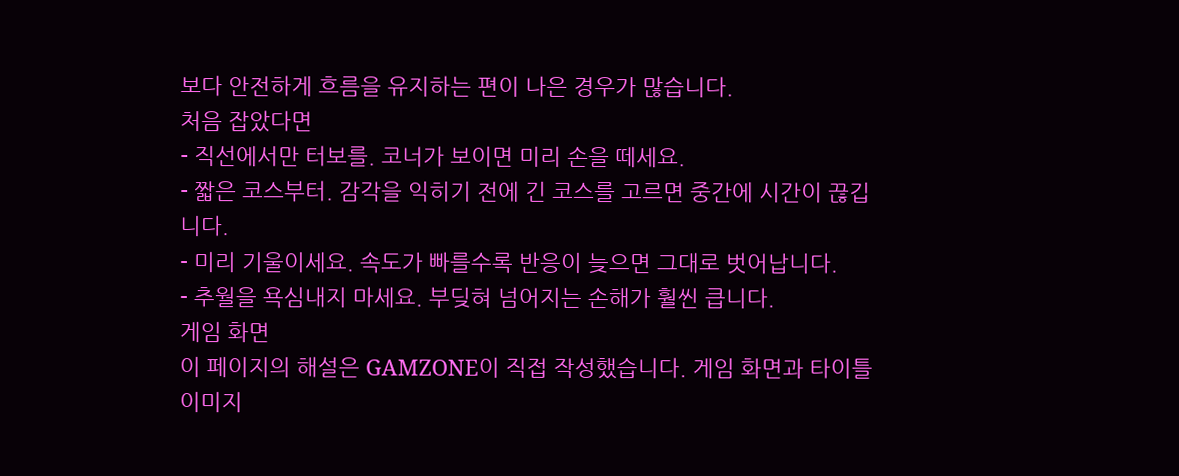보다 안전하게 흐름을 유지하는 편이 나은 경우가 많습니다.
처음 잡았다면
- 직선에서만 터보를. 코너가 보이면 미리 손을 떼세요.
- 짧은 코스부터. 감각을 익히기 전에 긴 코스를 고르면 중간에 시간이 끊깁니다.
- 미리 기울이세요. 속도가 빠를수록 반응이 늦으면 그대로 벗어납니다.
- 추월을 욕심내지 마세요. 부딪혀 넘어지는 손해가 훨씬 큽니다.
게임 화면
이 페이지의 해설은 GAMZONE이 직접 작성했습니다. 게임 화면과 타이틀 이미지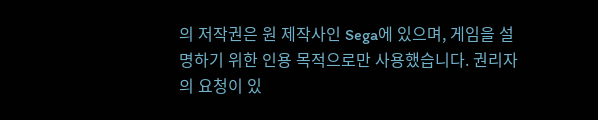의 저작권은 원 제작사인 Sega에 있으며, 게임을 설명하기 위한 인용 목적으로만 사용했습니다. 권리자의 요청이 있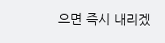으면 즉시 내리겠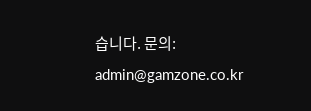습니다. 문의: admin@gamzone.co.kr